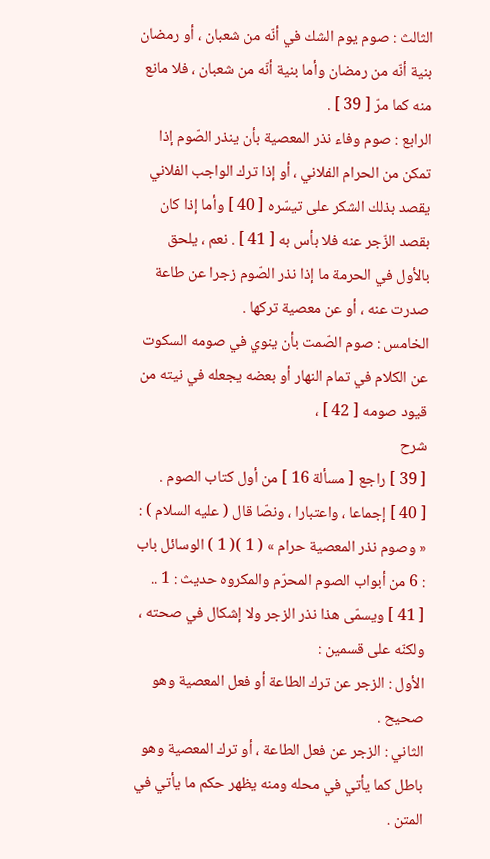الثالث : صوم يوم الشك في أنّه من شعبان ، أو رمضان بنية أنّه من رمضان وأما بنية أنّه من شعبان ، فلا مانع منه كما مرّ [ 39 ] .
الرابع : صوم وفاء نذر المعصية بأن ينذر الصّوم إذا تمكن من الحرام الفلاني ، أو إذا ترك الواجب الفلاني يقصد بذلك الشكر على تيسّره [ 40 ] وأما إذا كان بقصد الزّجر عنه فلا بأس به [ 41 ] . نعم ، يلحق بالأول في الحرمة ما إذا نذر الصّوم زجرا عن طاعة صدرت عنه ، أو عن معصية تركها .
الخامس : صوم الصّمت بأن ينوي في صومه السكوت عن الكلام في تمام النهار أو بعضه يجعله في نيته من قيود صومه [ 42 ] ،
شرح
[ 39 ] راجع [ مسألة 16 ] من أول كتاب الصوم .
[ 40 ] إجماعا ، واعتبارا ، ونصّا قال ( عليه السلام ) : « وصوم نذر المعصية حرام » ( 1 )( 1 ) الوسائل باب : 6 من أبواب الصوم المحرّم والمكروه حديث : 1 ..
[ 41 ] ويسمّى هذا نذر الزجر ولا إشكال في صحته ، ولكنّه على قسمين :
الأول : الزجر عن ترك الطاعة أو فعل المعصية وهو صحيح .
الثاني : الزجر عن فعل الطاعة ، أو ترك المعصية وهو باطل كما يأتي في محله ومنه يظهر حكم ما يأتي في المتن .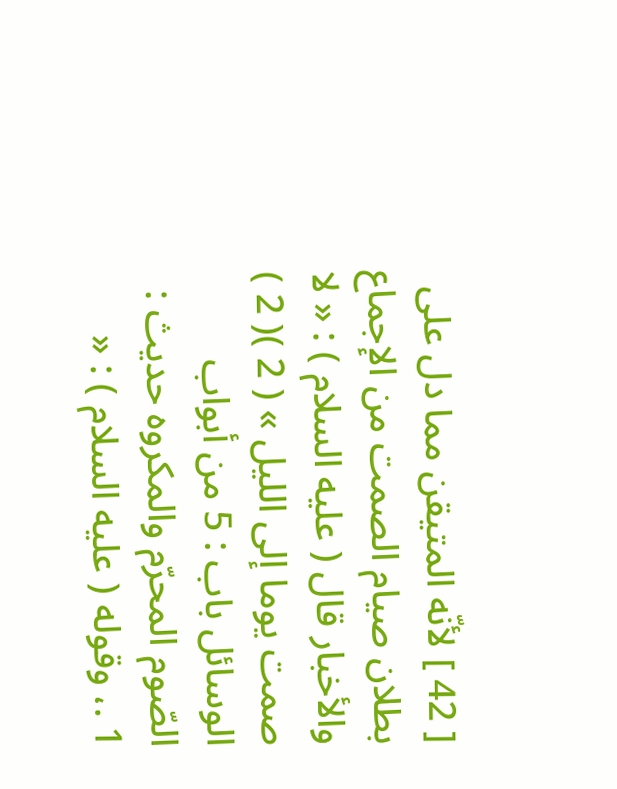[ 42 ] لأنّه المتيقن مما دل على بطلان صيام الصمت من الإجماع والأخبار قال ( عليه السلام ) : « لا صمت يوما إلى الليل » ( 2 )( 2 ) الوسائل باب : 5 من أبواب الصّوم المحرّم والمكروه حديث : 1 .، وقوله ( عليه السلام ) : «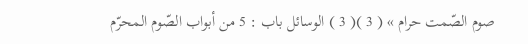صوم الصّمت حرام » ( 3 )( 3 ) الوسائل باب : 5 من أبواب الصّوم المحرّم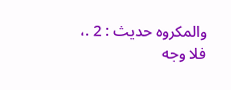والمكروه حديث : 2 .، فلا وجه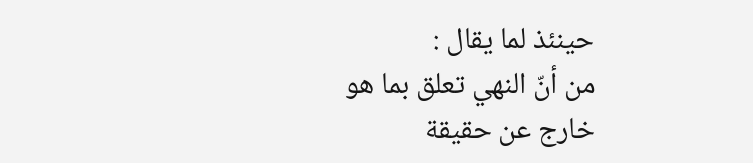حينئذ لما يقال :
من أنّ النهي تعلق بما هو خارج عن حقيقة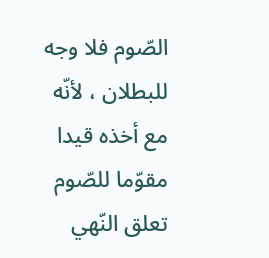الصّوم فلا وجه للبطلان ، لأنّه مع أخذه قيدا مقوّما للصّوم تعلق النّهي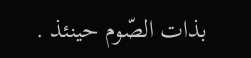بذات الصّوم حينئذ .